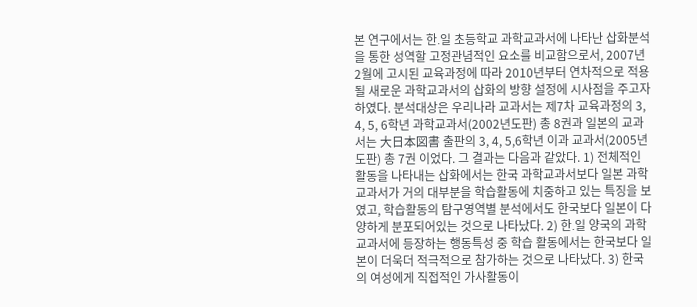본 연구에서는 한․일 초등학교 과학교과서에 나타난 삽화분석을 통한 성역할 고정관념적인 요소를 비교함으로서, 2007년 2월에 고시된 교육과정에 따라 2010년부터 연차적으로 적용될 새로운 과학교과서의 삽화의 방향 설정에 시사점을 주고자 하였다. 분석대상은 우리나라 교과서는 제7차 교육과정의 3, 4, 5, 6학년 과학교과서(2002년도판) 총 8권과 일본의 교과서는 大日本図書 출판의 3, 4, 5,6학년 이과 교과서(2005년도판) 총 7권 이었다. 그 결과는 다음과 같았다. 1) 전체적인 활동을 나타내는 삽화에서는 한국 과학교과서보다 일본 과학교과서가 거의 대부분을 학습활동에 치중하고 있는 특징을 보였고, 학습활동의 탐구영역별 분석에서도 한국보다 일본이 다양하게 분포되어있는 것으로 나타났다. 2) 한․일 양국의 과학교과서에 등장하는 행동특성 중 학습 활동에서는 한국보다 일본이 더욱더 적극적으로 참가하는 것으로 나타났다. 3) 한국의 여성에게 직접적인 가사활동이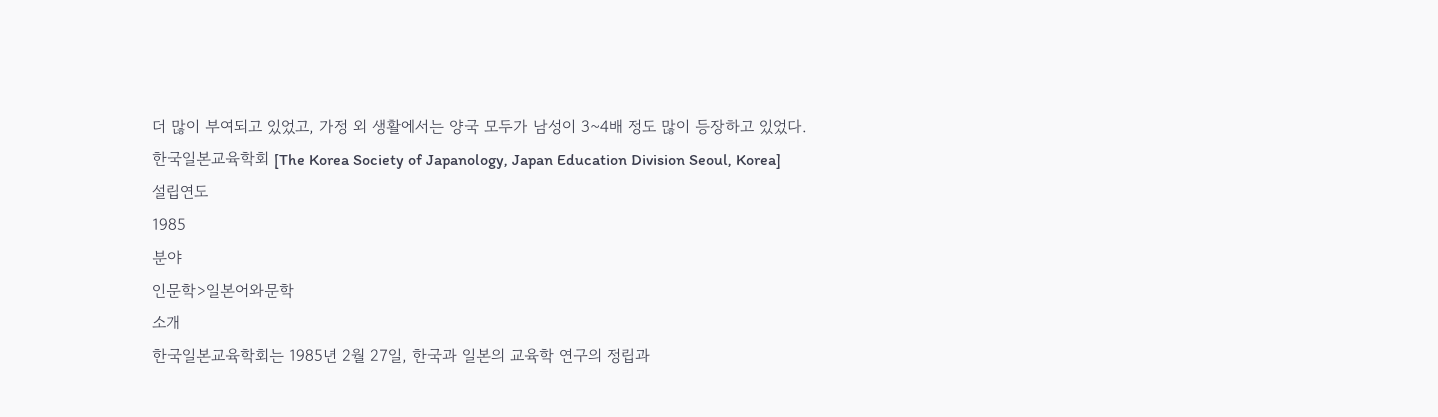더 많이 부여되고 있었고, 가정 외 생활에서는 양국 모두가 남성이 3~4배 정도 많이 등장하고 있었다.
한국일본교육학회 [The Korea Society of Japanology, Japan Education Division Seoul, Korea]
설립연도
1985
분야
인문학>일본어와문학
소개
한국일본교육학회는 1985년 2월 27일, 한국과 일본의 교육학 연구의 정립과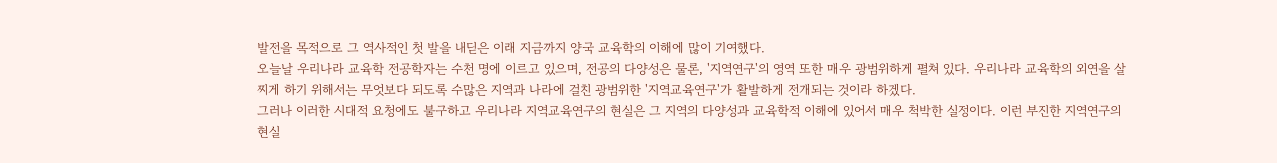발전을 목적으로 그 역사적인 첫 발을 내딛은 이래 지금까지 양국 교육학의 이해에 많이 기여했다.
오늘날 우리나라 교육학 전공학자는 수천 명에 이르고 있으며, 전공의 다양성은 물론, '지역연구'의 영역 또한 매우 광범위하게 펼쳐 있다. 우리나라 교육학의 외연을 살찌게 하기 위해서는 무엇보다 되도록 수많은 지역과 나라에 걸친 광범위한 '지역교육연구'가 활발하게 전개되는 것이라 하겠다.
그러나 이러한 시대적 요청에도 불구하고 우리나라 지역교육연구의 현실은 그 지역의 다양성과 교육학적 이해에 있어서 매우 척박한 실정이다. 이런 부진한 지역연구의 현실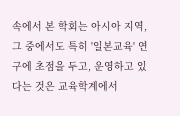속에서 본 학회는 아시아 지역, 그 중에서도 특히 '일본교육' 연구에 초점을 두고, 운영하고 있다는 것은 교육학계에서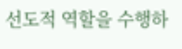선도적 역할을 수행하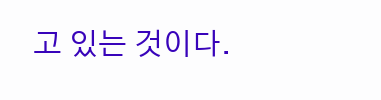고 있는 것이다.